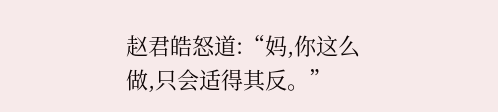赵君皓怒道:“妈,你这么做,只会适得其反。”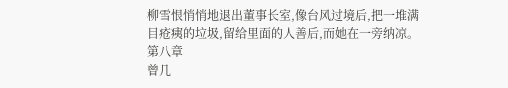柳雪恨悄悄地退出董事长室,像台风过境后,把一堆满目疮痍的垃圾,留给里面的人善后,而她在一旁纳凉。
第八章
曾几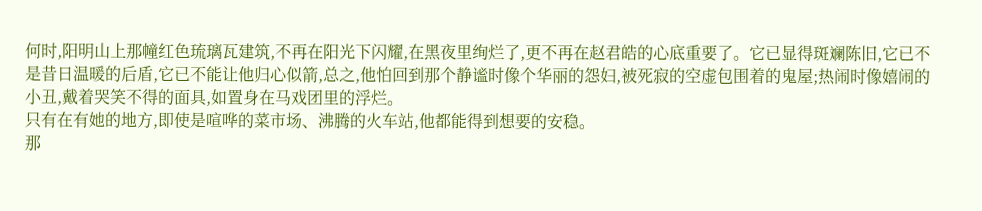何时,阳明山上那幢红色琉璃瓦建筑,不再在阳光下闪耀,在黑夜里绚烂了,更不再在赵君皓的心底重要了。它已显得斑斓陈旧,它已不是昔日温暖的后盾,它已不能让他归心似箭,总之,他怕回到那个静谧时像个华丽的怨妇,被死寂的空虚包围着的鬼屋;热闹时像嬉闹的小丑,戴着哭笑不得的面具,如置身在马戏团里的浮烂。
只有在有她的地方,即使是喧哗的菜市场、沸腾的火车站,他都能得到想要的安稳。
那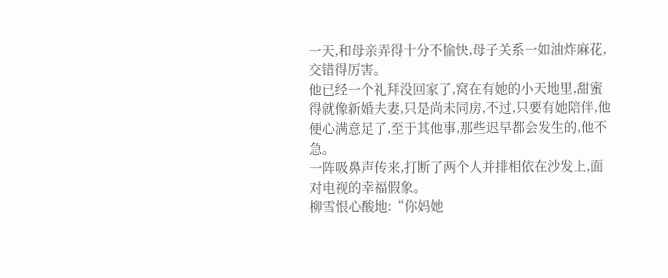一天,和母亲弄得十分不愉快,母子关系一如油炸麻花,交错得厉害。
他已经一个礼拜没回家了,窝在有她的小天地里,甜蜜得就像新婚夫妻,只是尚未同房,不过,只要有她陪伴,他便心满意足了,至于其他事,那些迟早都会发生的,他不急。
一阵吸鼻声传来,打断了两个人并排相依在沙发上,面对电视的幸福假象。
柳雪恨心酸地:“你妈她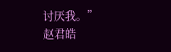讨厌我。”
赵君皓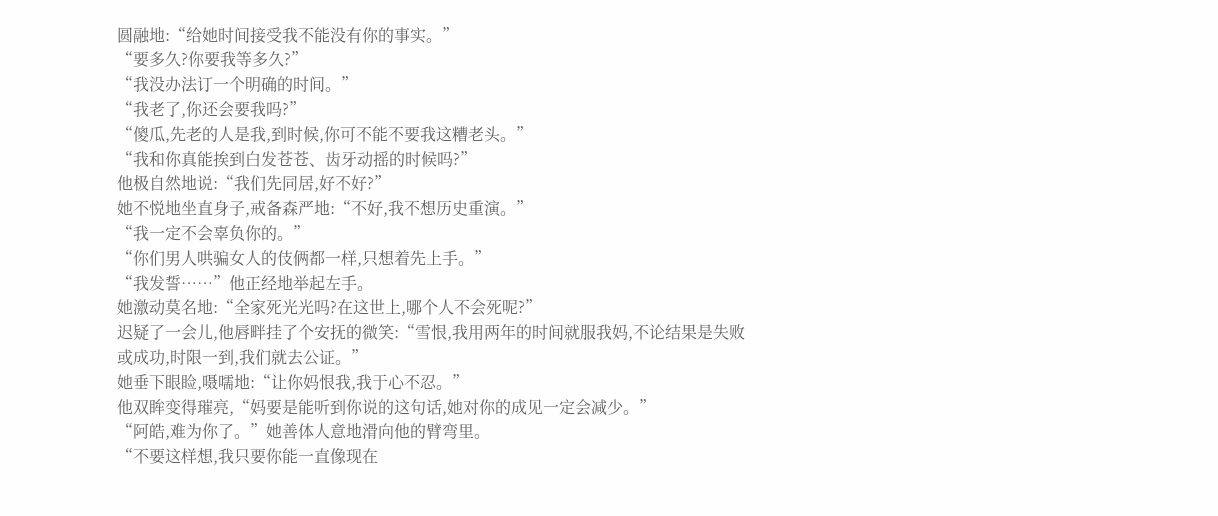圆融地:“给她时间接受我不能没有你的事实。”
“要多久?你要我等多久?”
“我没办法订一个明确的时间。”
“我老了,你还会要我吗?”
“傻瓜,先老的人是我,到时候,你可不能不要我这糟老头。”
“我和你真能挨到白发苍苍、齿牙动摇的时候吗?”
他极自然地说:“我们先同居,好不好?”
她不悦地坐直身子,戒备森严地:“不好,我不想历史重演。”
“我一定不会辜负你的。”
“你们男人哄骗女人的伎俩都一样,只想着先上手。”
“我发誓……”他正经地举起左手。
她激动莫名地:“全家死光光吗?在这世上,哪个人不会死呢?”
迟疑了一会儿,他唇畔挂了个安抚的微笑:“雪恨,我用两年的时间就服我妈,不论结果是失败或成功,时限一到,我们就去公证。”
她垂下眼睑,嗫嚅地:“让你妈恨我,我于心不忍。”
他双眸变得璀亮,“妈要是能听到你说的这句话,她对你的成见一定会减少。”
“阿皓,难为你了。”她善体人意地滑向他的臂弯里。
“不要这样想,我只要你能一直像现在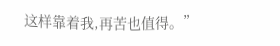这样靠着我,再苦也值得。”